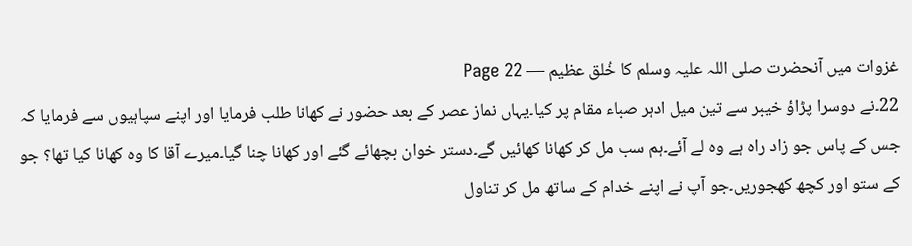غزوات میں آنحضرت صلی اللہ علیہ وسلم کا خُلق عظیم — Page 22
22۔نے دوسرا پڑاؤ خیبر سے تین میل ادہر صباء مقام پر کیا۔یہاں نماز عصر کے بعد حضور نے کھانا طلب فرمایا اور اپنے سپاہیوں سے فرمایا کہ جس کے پاس جو زاد راہ ہے وہ لے آئے۔ہم سب مل کر کھانا کھائیں گے۔دستر خوان بچھائے گئے اور کھانا چنا گیا۔میرے آقا کا وہ کھانا کیا تھا؟ جو کے ستو اور کچھ کھجوریں۔جو آپ نے اپنے خدام کے ساتھ مل کر تناول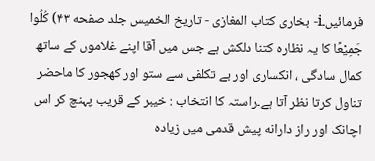فرمائیں۔i- بخاری کتاب المغازی - تاریخ الخمیس جلد صفحه ۴۳) كُلُوا جَمِيْعًا کا یہ نظارہ کتنا دلکش ہے جس میں آقا اپنے غلاموں کے ساتھ کمال سادگی ، انکساری اور بے تکلفی سے ستو اور کھجور کا ماحضر تناول کرتا نظر آتا ہے۔راستہ کا انتخاب : خیبر کے قریب پہنچ کر اس اچانک اور راز دارانه پیش قدمی میں زیادہ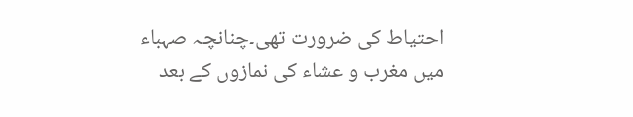احتیاط کی ضرورت تھی۔چنانچہ صہباء میں مغرب و عشاء کی نمازوں کے بعد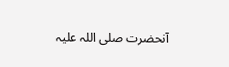آنحضرت صلی اللہ علیہ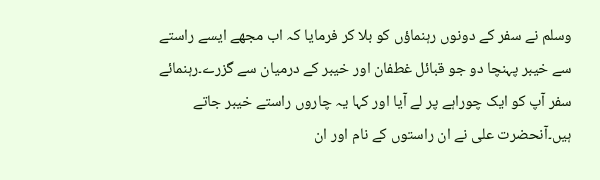وسلم نے سفر کے دونوں رہنماؤں کو بلا کر فرمایا کہ اب مجھے ایسے راستے سے خیبر پہنچا دو جو قبائل غطفان اور خیبر کے درمیان سے گزرے۔رہنمائے سفر آپ کو ایک چوراہے پر لے آیا اور کہا یہ چاروں راستے خیبر جاتے ہیں۔آنحضرت علی نے ان راستوں کے نام اور ان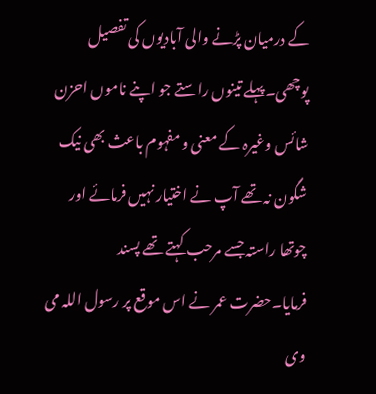کے درمیان پڑنے والی آبادیوں کی تفصیل پوچھی۔پہلے تینوں راستے جو اپنے ناموں احزن شائس وغیرہ کے معنی و مفہوم باعث بھی نیک شگون نہ تھے آپ نے اختیار نہیں فرمائے اور چوتھا راستہ جسے مرحب کہتے تھے پسند فرمایا۔حضرت عمر نے اس موقع پر رسول اللہ می وی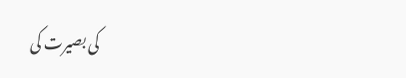کی بصیرت کی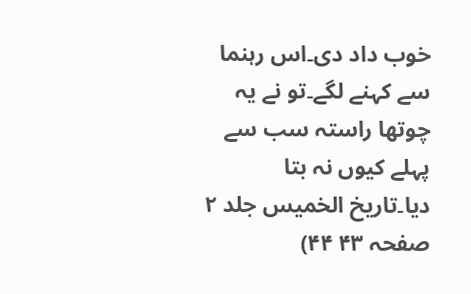خوب داد دی۔اس رہنما سے کہنے لگے۔تو نے یہ چوتھا راستہ سب سے پہلے کیوں نہ بتا دیا۔تاريخ الخميس جلد ۲ صفحہ ۴۳ ۴۴)